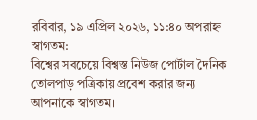রবিবার, ১৯ এপ্রিল ২০২৬, ১১:৪০ অপরাহ্ন
স্বাগতম:
বিশ্বের সবচেয়ে বিশ্বস্ত নিউজ পোর্টাল দৈনিক তোলপাড় পত্রিকায় প্রবেশ করার জন্য আপনাকে স্বাগতম।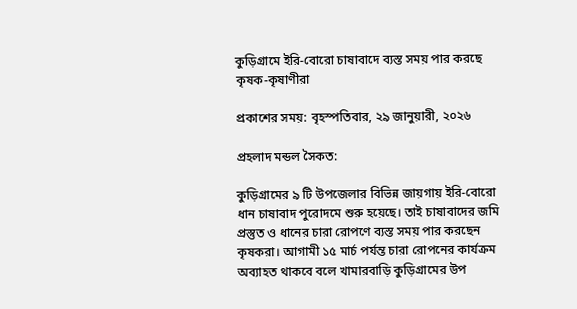কুড়িগ্রামে ইরি-বোরো চাষাবাদে ব্যস্ত সময় পার করছে কৃষক-কৃষাণীরা

প্রকাশের সময়: বৃহস্পতিবার, ২৯ জানুয়ারী, ২০২৬

প্রহলাদ মন্ডল সৈকত:

কুড়িগ্রামের ৯ টি উপজেলার বিভিন্ন জায়গায় ইরি-বোরো ধান চাষাবাদ পুরোদমে শুরু হয়েছে। তাই চাষাবাদের জমি প্রস্তুত ও ধানের চারা রোপণে ব্যস্ত সময় পার করছেন কৃষকরা। আগামী ১৫ মার্চ পর্যন্ত চারা রোপনের কার্যক্রম অব্যাহত থাকবে বলে খামারবাড়ি কুড়িগ্রামের উপ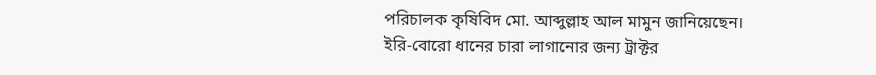পরিচালক কৃষিবিদ মো. আব্দুল্লাহ আল মামুন জানিয়েছেন। ইরি-বোরো ধানের চারা লাগানোর জন্য ট্রাক্টর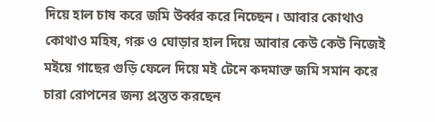দিয়ে হাল চাষ করে জমি উর্ব্বর করে নিচ্ছেন। আবার কোথাও কোথাও মহিষ, গরু ও ঘোড়ার হাল দিয়ে আবার কেউ কেউ নিজেই মইয়ে গাছের গুড়ি ফেলে দিয়ে মই টেনে কদমাক্ত জমি সমান করে চারা রোপনের জন্য প্রস্তুত করছেন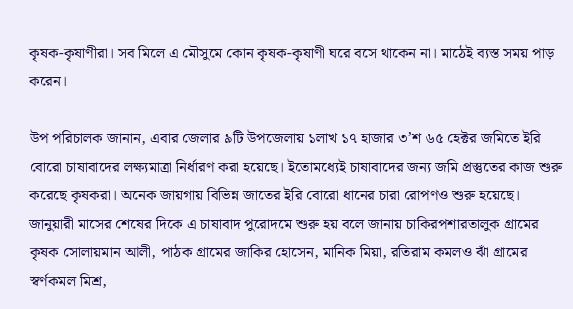কৃষক-কৃষাণীরা। সব মিলে এ মৌসুমে কোন কৃষক-কৃষাণী ঘরে বসে থাকেন না। মাঠেই ব্যস্ত সময় পাড় করেন।

উপ পরিচালক জানান, এবার জেলার ৯টি উপজেলায় ১লাখ ১৭ হাজার ৩’শ ৬৫ হেক্টর জমিতে ইরি বোরো চাষাবাদের লক্ষ্যমাত্রা নির্ধারণ করা হয়েছে। ইতোমধ্যেই চাষাবাদের জন্য জমি প্রস্তুতের কাজ শুরু করেছে কৃষকরা। অনেক জায়গায় বিভিন্ন জাতের ইরি বোরো ধানের চারা রোপণও শুরু হয়েছে। জানুয়ারী মাসের শেষের দিকে এ চাষাবাদ পুরোদমে শুরু হয় বলে জানায় চাকিরপশারতালুক গ্রামের কৃষক সোলায়মান আলী, পাঠক গ্রামের জাকির হোসেন, মানিক মিয়া, রতিরাম কমলও ঝাঁ গ্রামের স্বর্ণকমল মিশ্র,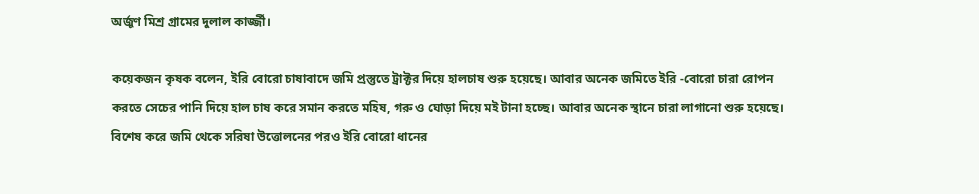অর্জূণ মিশ্র গ্রামের দুলাল কার্জ্জী।

কয়েকজন কৃষক বলেন, ইরি বোরো চাষাবাদে জমি প্রস্তুতে ট্রাক্টর দিয়ে হালচাষ শুরু হয়েছে। আবার অনেক জমিতে ইরি -বোরো চারা রোপন করতে সেচের পানি দিয়ে হাল চাষ করে সমান করতে মহিষ, গরু ও ঘোড়া দিয়ে মই টানা হচ্ছে। আবার অনেক স্থানে চারা লাগানো শুরু হয়েছে। বিশেষ করে জমি থেকে সরিষা উত্তোলনের পরও ইরি বোরো ধানের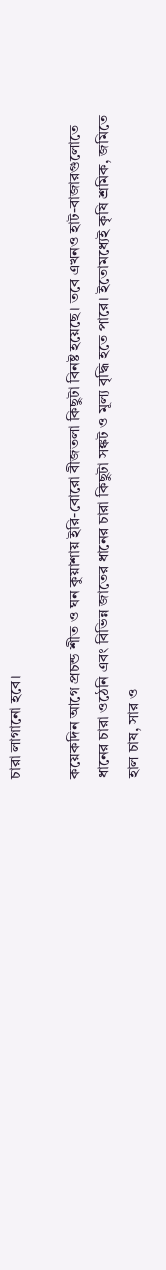চারা লাগানো হবে।

কয়েকদিন আগে প্রচন্ড শীত ও ঘন কুয়াশায় ইরি-বোরো বীজতলা কিছুটা বিনষ্ট হয়েছে। তবে এখনও হাট-বাজারগুলোতে ধানের চারা ওঠেনি এবং বিভিন্ন জাতের ধানের চারা কিছুটা সঙ্কট ও মূল্য বৃদ্ধি হতে পারে। ইতোমধ্যেই কৃষি শ্রমিক, জমিতে হাল চাষ, সার ও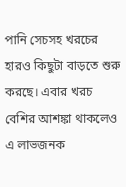পানি সেচসহ খরচের হারও কিছুটা বাড়তে শুরু করছে। এবার খরচ বেশির আশঙ্কা থাকলেও এ লাভজনক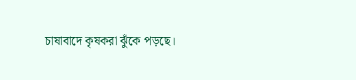চাষাবাদে কৃষকরা ঝুঁকে পড়ছে।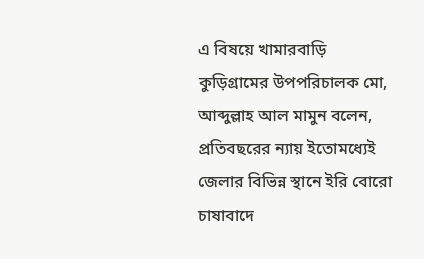এ বিষয়ে খামারবাড়ি কুড়িগ্রামের উপপরিচালক মো, আব্দুল্লাহ আল মামুন বলেন, প্রতিবছরের ন্যায় ইতোমধ্যেই জেলার বিভিন্ন স্থানে ইরি বোরো চাষাবাদে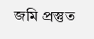জমি প্রস্তুত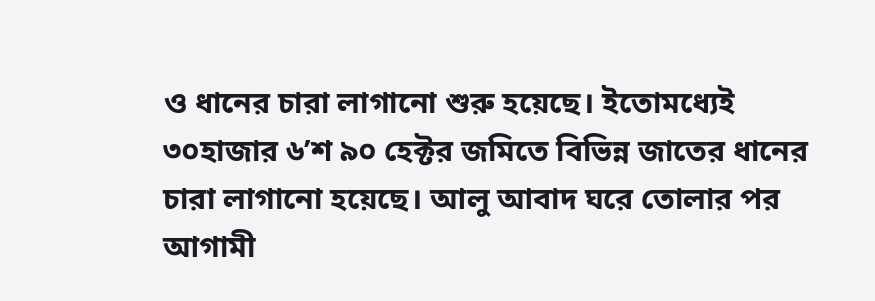ও ধানের চারা লাগানো শুরু হয়েছে। ইতোমধ্যেই ৩০হাজার ৬’শ ৯০ হেক্টর জমিতে বিভিন্ন জাতের ধানের চারা লাগানো হয়েছে। আলু আবাদ ঘরে তোলার পর আগামী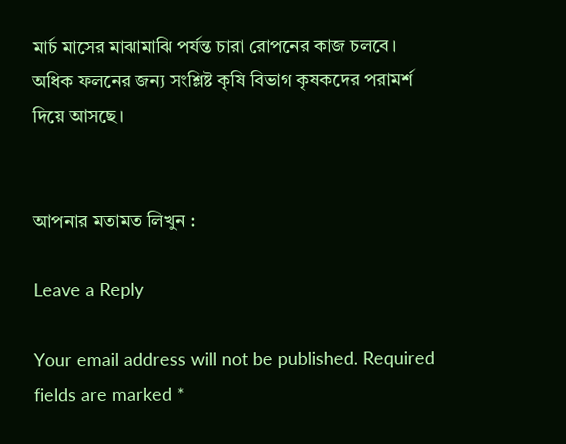মার্চ মাসের মাঝামাঝি পর্যন্ত চারা রোপনের কাজ চলবে। অধিক ফলনের জন্য সংশ্লিষ্ট কৃষি বিভাগ কৃষকদের পরামর্শ দিয়ে আসছে।


আপনার মতামত লিখুন :

Leave a Reply

Your email address will not be published. Required fields are marked *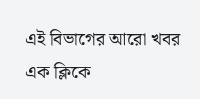এই বিভাগের আরো খবর
এক ক্লিকে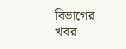বিভাগের খবর